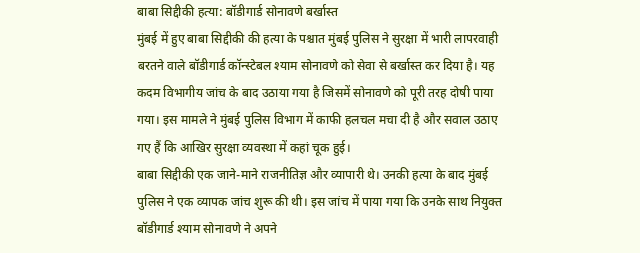बाबा सिद्दीकी हत्या: बॉडीगार्ड सोनावणे बर्खास्त
मुंबई में हुए बाबा सिद्दीकी की हत्या के पश्चात मुंबई पुलिस ने सुरक्षा में भारी लापरवाही बरतने वाले बॉडीगार्ड कॉन्स्टेबल श्याम सोनावणे को सेवा से बर्खास्त कर दिया है। यह कदम विभागीय जांच के बाद उठाया गया है जिसमें सोनावणे को पूरी तरह दोषी पाया गया। इस मामले ने मुंबई पुलिस विभाग में काफी हलचल मचा दी है और सवाल उठाए गए हैं कि आखिर सुरक्षा व्यवस्था में कहां चूक हुई।
बाबा सिद्दीकी एक जाने-माने राजनीतिज्ञ और व्यापारी थे। उनकी हत्या के बाद मुंबई पुलिस ने एक व्यापक जांच शुरू की थी। इस जांच में पाया गया कि उनके साथ नियुक्त बॉडीगार्ड श्याम सोनावणे ने अपने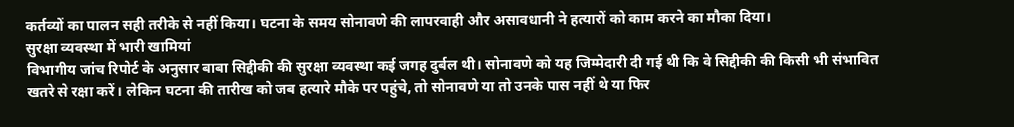कर्तव्यों का पालन सही तरीके से नहीं किया। घटना के समय सोनावणे की लापरवाही और असावधानी ने हत्यारों को काम करने का मौका दिया।
सुरक्षा व्यवस्था में भारी खामियां
विभागीय जांच रिपोर्ट के अनुसार बाबा सिद्दीकी की सुरक्षा व्यवस्था कई जगह दुर्बल थी। सोनावणे को यह जिम्मेदारी दी गई थी कि वे सिद्दीकी की किसी भी संभावित खतरे से रक्षा करें। लेकिन घटना की तारीख को जब हत्यारे मौके पर पहुंचे, तो सोनावणे या तो उनके पास नहीं थे या फिर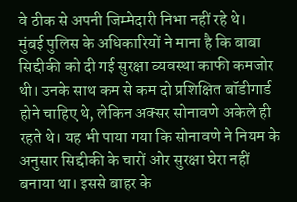वे ठीक से अपनी जिम्मेदारी निभा नहीं रहे थे।
मुंबई पुलिस के अधिकारियों ने माना है कि बाबा सिद्दीकी को दी गई सुरक्षा व्यवस्था काफी कमजोर थी। उनके साथ कम से कम दो प्रशिक्षित बॉडीगार्ड होने चाहिए थे, लेकिन अक्सर सोनावणे अकेले ही रहते थे। यह भी पाया गया कि सोनावणे ने नियम के अनुसार सिद्दीकी के चारों ओर सुरक्षा घेरा नहीं बनाया था। इससे बाहर के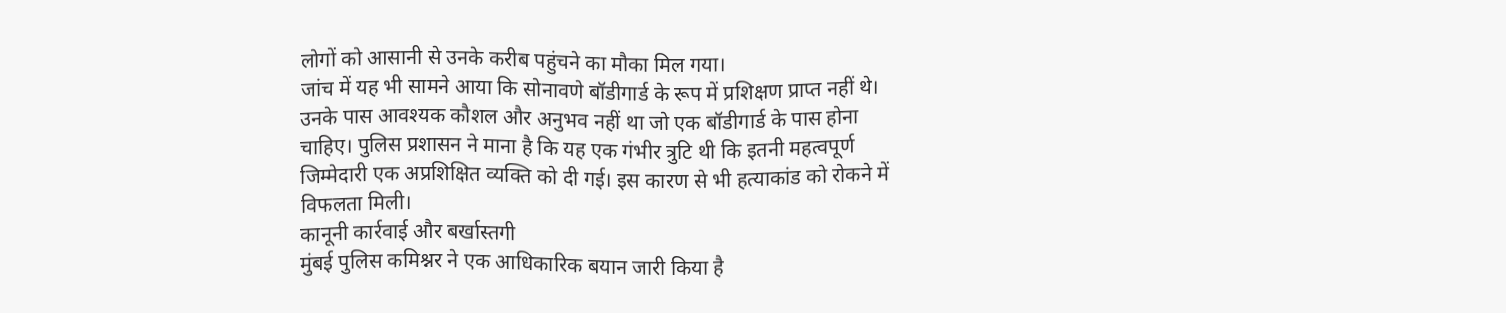लोगों को आसानी से उनके करीब पहुंचने का मौका मिल गया।
जांच में यह भी सामने आया कि सोनावणे बॉडीगार्ड के रूप में प्रशिक्षण प्राप्त नहीं थे। उनके पास आवश्यक कौशल और अनुभव नहीं था जो एक बॉडीगार्ड के पास होना चाहिए। पुलिस प्रशासन ने माना है कि यह एक गंभीर त्रुटि थी कि इतनी महत्वपूर्ण जिम्मेदारी एक अप्रशिक्षित व्यक्ति को दी गई। इस कारण से भी हत्याकांड को रोकने में विफलता मिली।
कानूनी कार्रवाई और बर्खास्तगी
मुंबई पुलिस कमिश्नर ने एक आधिकारिक बयान जारी किया है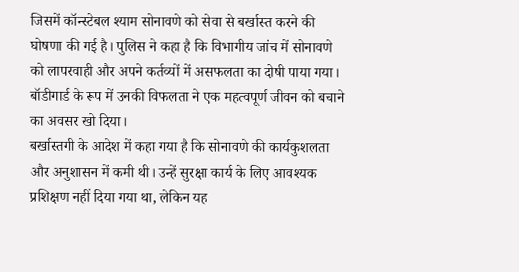जिसमें कॉन्स्टेबल श्याम सोनावणे को सेवा से बर्खास्त करने की घोषणा की गई है। पुलिस ने कहा है कि विभागीय जांच में सोनावणे को लापरवाही और अपने कर्तव्यों में असफलता का दोषी पाया गया। बॉडीगार्ड के रूप में उनकी विफलता ने एक महत्वपूर्ण जीवन को बचाने का अवसर खो दिया।
बर्खास्तगी के आदेश में कहा गया है कि सोनावणे की कार्यकुशलता और अनुशासन में कमी थी। उन्हें सुरक्षा कार्य के लिए आवश्यक प्रशिक्षण नहीं दिया गया था, लेकिन यह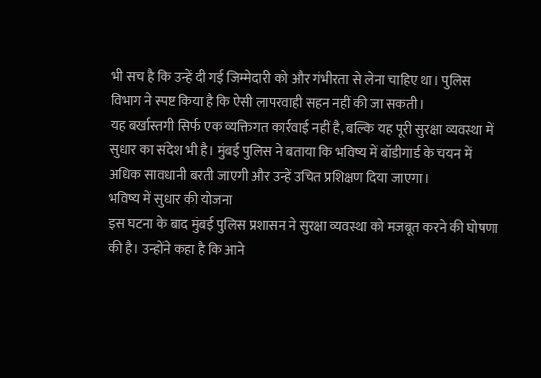भी सच है कि उन्हें दी गई जिम्मेदारी को और गंभीरता से लेना चाहिए था। पुलिस विभाग ने स्पष्ट किया है कि ऐसी लापरवाही सहन नहीं की जा सकती।
यह बर्खास्तगी सिर्फ एक व्यक्तिगत कार्रवाई नहीं है, बल्कि यह पूरी सुरक्षा व्यवस्था में सुधार का संदेश भी है। मुंबई पुलिस ने बताया कि भविष्य में बॉडीगार्ड के चयन में अधिक सावधानी बरती जाएगी और उन्हें उचित प्रशिक्षण दिया जाएगा।
भविष्य में सुधार की योजना
इस घटना के बाद मुंबई पुलिस प्रशासन ने सुरक्षा व्यवस्था को मजबूत करने की घोषणा की है। उन्होंने कहा है कि आने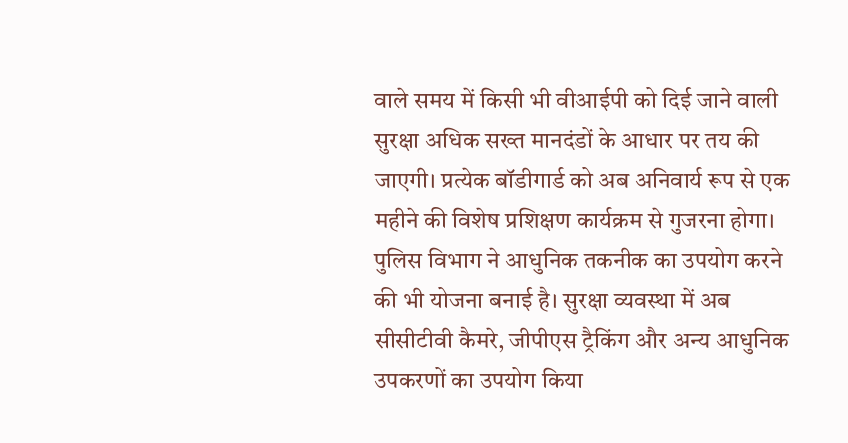वाले समय में किसी भी वीआईपी को दिई जाने वाली सुरक्षा अधिक सख्त मानदंडों के आधार पर तय की जाएगी। प्रत्येक बॉडीगार्ड को अब अनिवार्य रूप से एक महीने की विशेष प्रशिक्षण कार्यक्रम से गुजरना होगा।
पुलिस विभाग ने आधुनिक तकनीक का उपयोग करने की भी योजना बनाई है। सुरक्षा व्यवस्था में अब सीसीटीवी कैमरे, जीपीएस ट्रैकिंग और अन्य आधुनिक उपकरणों का उपयोग किया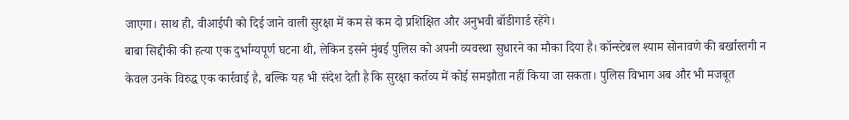जाएगा। साथ ही, वीआईपी को दिई जाने वाली सुरक्षा में कम से कम दो प्रशिक्षित और अनुभवी बॉडीगार्ड रहेंगे।
बाबा सिद्दीकी की हत्या एक दुर्भाग्यपूर्ण घटना थी, लेकिन इसने मुंबई पुलिस को अपनी व्यवस्था सुधारने का मौका दिया है। कॉन्स्टेबल श्याम सोनावणे की बर्खास्तगी न केवल उनके विरुद्ध एक कार्रवाई है, बल्कि यह भी संदेश देती है कि सुरक्षा कर्तव्य में कोई समझौता नहीं किया जा सकता। पुलिस विभाग अब और भी मजबूत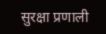सुरक्षा प्रणाली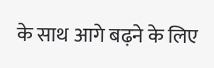के साथ आगे बढ़ने के लिए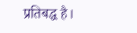प्रतिबद्ध है।